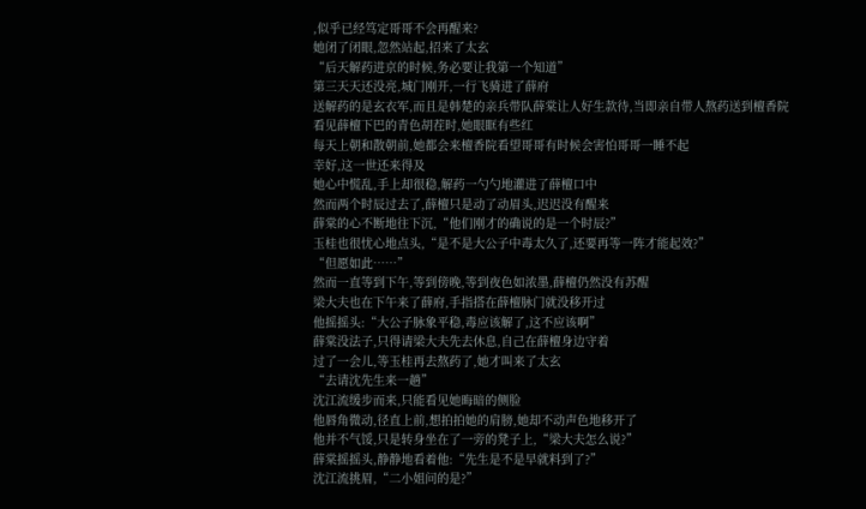,似乎已经笃定哥哥不会再醒来?
她闭了闭眼,忽然站起,招来了太玄
“后天解药进京的时候,务必要让我第一个知道”
第三天天还没亮,城门刚开,一行飞骑进了薛府
送解药的是玄衣军,而且是韩楚的亲兵带队薛棠让人好生款待,当即亲自带人熬药送到檀香院
看见薛檀下巴的青色胡茬时,她眼眶有些红
每天上朝和散朝前,她都会来檀香院看望哥哥有时候会害怕哥哥一睡不起
幸好,这一世还来得及
她心中慌乱,手上却很稳,解药一勺勺地灌进了薛檀口中
然而两个时辰过去了,薛檀只是动了动眉头,迟迟没有醒来
薛棠的心不断地往下沉,“他们刚才的确说的是一个时辰?”
玉桂也很忧心地点头,“是不是大公子中毒太久了,还要再等一阵才能起效?”
“但愿如此……”
然而一直等到下午,等到傍晚,等到夜色如浓墨,薛檀仍然没有苏醒
梁大夫也在下午来了薛府,手指搭在薛檀脉门就没移开过
他摇摇头:“大公子脉象平稳,毒应该解了,这不应该啊”
薛棠没法子,只得请梁大夫先去休息,自己在薛檀身边守着
过了一会儿,等玉桂再去熬药了,她才叫来了太玄
“去请沈先生来一趟”
沈江流缓步而来,只能看见她晦暗的侧脸
他唇角微动,径直上前,想拍拍她的肩膀,她却不动声色地移开了
他并不气馁,只是转身坐在了一旁的凳子上,“梁大夫怎么说?”
薛棠摇摇头,静静地看着他:“先生是不是早就料到了?”
沈江流挑眉,“二小姐问的是?”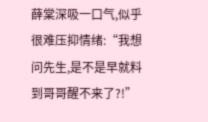薛棠深吸一口气,似乎很难压抑情绪:“我想问先生,是不是早就料到哥哥醒不来了?!”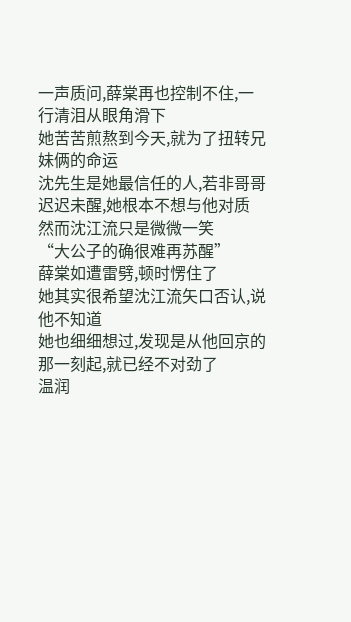一声质问,薛棠再也控制不住,一行清泪从眼角滑下
她苦苦煎熬到今天,就为了扭转兄妹俩的命运
沈先生是她最信任的人,若非哥哥迟迟未醒,她根本不想与他对质
然而沈江流只是微微一笑
“大公子的确很难再苏醒”
薛棠如遭雷劈,顿时愣住了
她其实很希望沈江流矢口否认,说他不知道
她也细细想过,发现是从他回京的那一刻起,就已经不对劲了
温润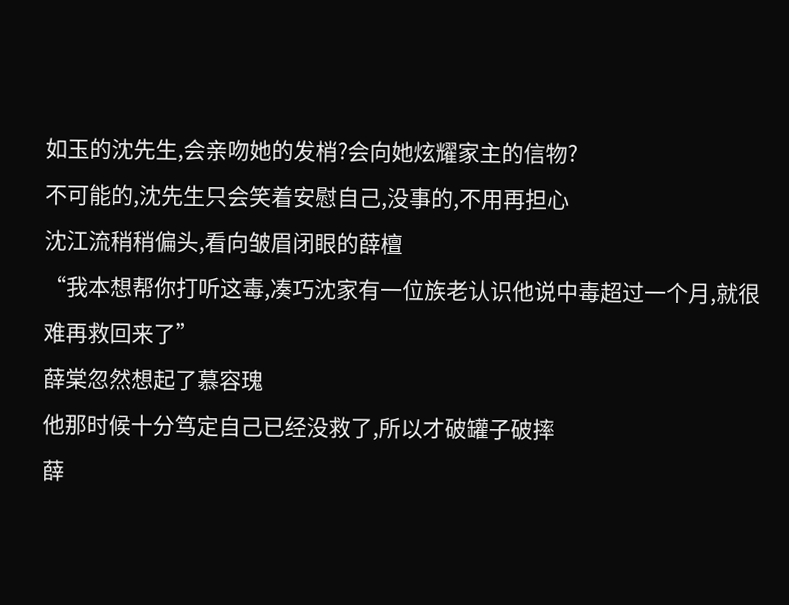如玉的沈先生,会亲吻她的发梢?会向她炫耀家主的信物?
不可能的,沈先生只会笑着安慰自己,没事的,不用再担心
沈江流稍稍偏头,看向皱眉闭眼的薛檀
“我本想帮你打听这毒,凑巧沈家有一位族老认识他说中毒超过一个月,就很难再救回来了”
薛棠忽然想起了慕容瑰
他那时候十分笃定自己已经没救了,所以才破罐子破摔
薛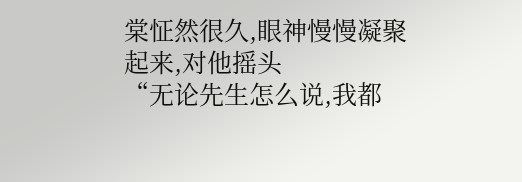棠怔然很久,眼神慢慢凝聚起来,对他摇头
“无论先生怎么说,我都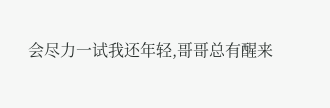会尽力一试我还年轻,哥哥总有醒来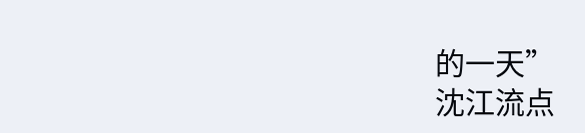的一天”
沈江流点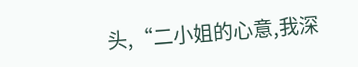头,“二小姐的心意,我深